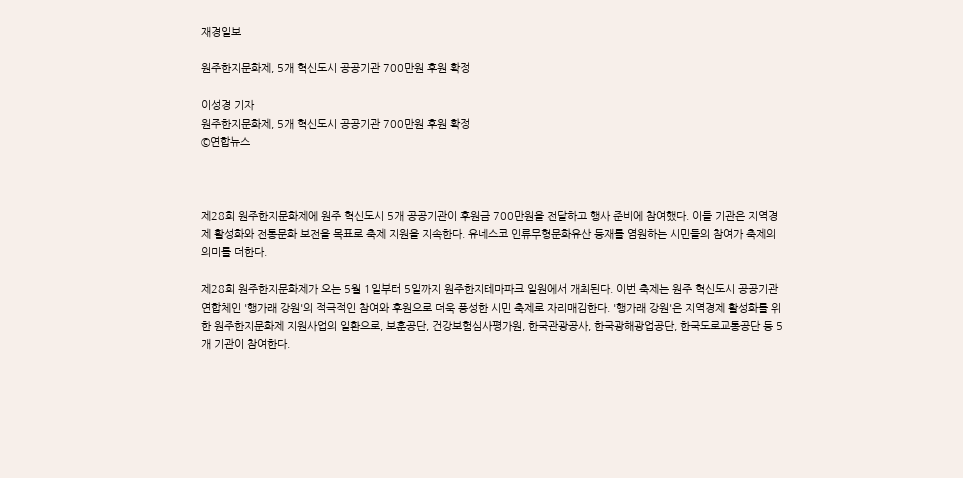재경일보

원주한지문화제, 5개 혁신도시 공공기관 700만원 후원 확정

이성경 기자
원주한지문화제, 5개 혁신도시 공공기관 700만원 후원 확정
©연합뉴스



제28회 원주한지문화제에 원주 혁신도시 5개 공공기관이 후원금 700만원을 전달하고 행사 준비에 참여했다. 이들 기관은 지역경제 활성화와 전통문화 보전을 목표로 축제 지원을 지속한다. 유네스코 인류무형문화유산 등재를 염원하는 시민들의 참여가 축제의 의미를 더한다.

제28회 원주한지문화제가 오는 5월 1일부터 5일까지 원주한지테마파크 일원에서 개최된다. 이번 축제는 원주 혁신도시 공공기관 연합체인 '행가래 강원'의 적극적인 참여와 후원으로 더욱 풍성한 시민 축제로 자리매김한다. '행가래 강원'은 지역경제 활성화를 위한 원주한지문화제 지원사업의 일환으로, 보훈공단, 건강보험심사평가원, 한국관광공사, 한국광해광업공단, 한국도로교통공단 등 5개 기관이 참여한다.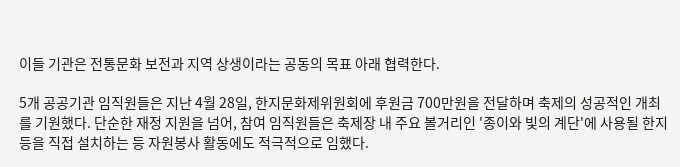이들 기관은 전통문화 보전과 지역 상생이라는 공동의 목표 아래 협력한다.

5개 공공기관 임직원들은 지난 4월 28일, 한지문화제위원회에 후원금 700만원을 전달하며 축제의 성공적인 개최를 기원했다. 단순한 재정 지원을 넘어, 참여 임직원들은 축제장 내 주요 볼거리인 '종이와 빛의 계단'에 사용될 한지등을 직접 설치하는 등 자원봉사 활동에도 적극적으로 임했다.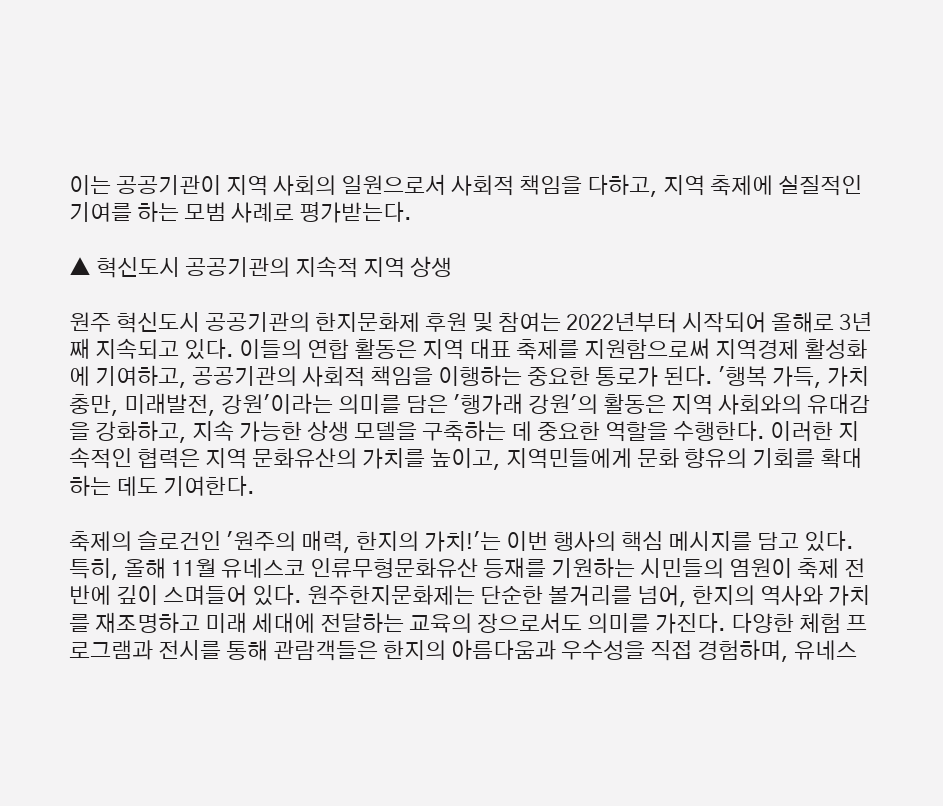이는 공공기관이 지역 사회의 일원으로서 사회적 책임을 다하고, 지역 축제에 실질적인 기여를 하는 모범 사례로 평가받는다.

▲ 혁신도시 공공기관의 지속적 지역 상생

원주 혁신도시 공공기관의 한지문화제 후원 및 참여는 2022년부터 시작되어 올해로 3년째 지속되고 있다. 이들의 연합 활동은 지역 대표 축제를 지원함으로써 지역경제 활성화에 기여하고, 공공기관의 사회적 책임을 이행하는 중요한 통로가 된다. '행복 가득, 가치충만, 미래발전, 강원'이라는 의미를 담은 '행가래 강원'의 활동은 지역 사회와의 유대감을 강화하고, 지속 가능한 상생 모델을 구축하는 데 중요한 역할을 수행한다. 이러한 지속적인 협력은 지역 문화유산의 가치를 높이고, 지역민들에게 문화 향유의 기회를 확대하는 데도 기여한다.

축제의 슬로건인 '원주의 매력, 한지의 가치!'는 이번 행사의 핵심 메시지를 담고 있다. 특히, 올해 11월 유네스코 인류무형문화유산 등재를 기원하는 시민들의 염원이 축제 전반에 깊이 스며들어 있다. 원주한지문화제는 단순한 볼거리를 넘어, 한지의 역사와 가치를 재조명하고 미래 세대에 전달하는 교육의 장으로서도 의미를 가진다. 다양한 체험 프로그램과 전시를 통해 관람객들은 한지의 아름다움과 우수성을 직접 경험하며, 유네스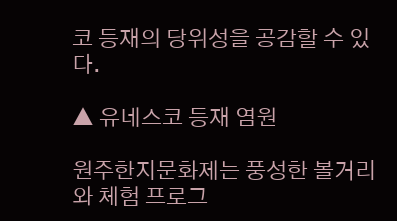코 등재의 당위성을 공감할 수 있다.

▲ 유네스코 등재 염원

원주한지문화제는 풍성한 볼거리와 체험 프로그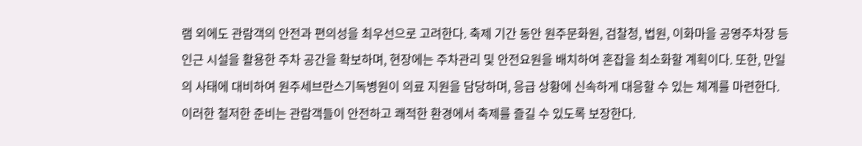램 외에도 관람객의 안전과 편의성을 최우선으로 고려한다. 축제 기간 동안 원주문화원, 검찰청, 법원, 이화마을 공영주차장 등 인근 시설을 활용한 주차 공간을 확보하며, 현장에는 주차관리 및 안전요원을 배치하여 혼잡을 최소화할 계획이다. 또한, 만일의 사태에 대비하여 원주세브란스기독병원이 의료 지원을 담당하며, 응급 상황에 신속하게 대응할 수 있는 체계를 마련한다. 이러한 철저한 준비는 관람객들이 안전하고 쾌적한 환경에서 축제를 즐길 수 있도록 보장한다.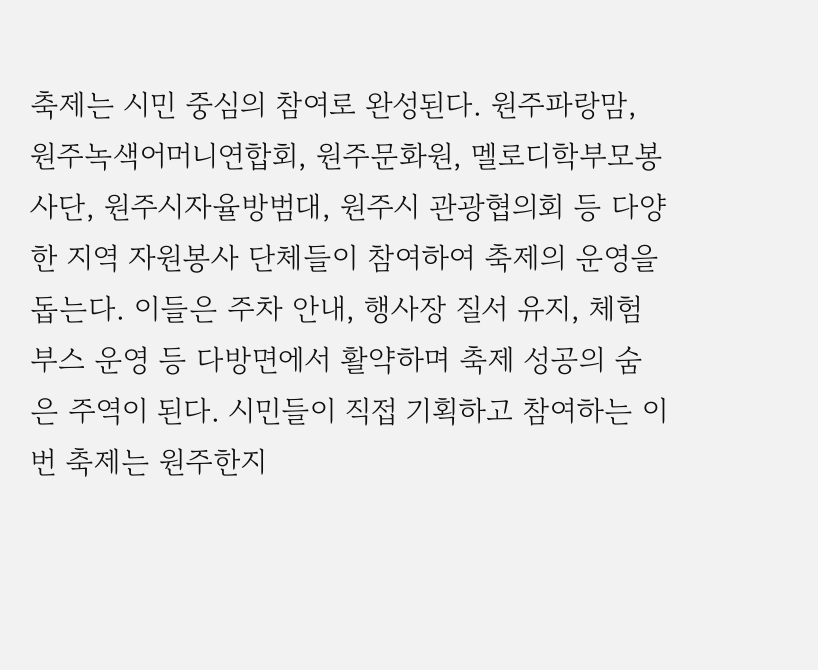축제는 시민 중심의 참여로 완성된다. 원주파랑맘, 원주녹색어머니연합회, 원주문화원, 멜로디학부모봉사단, 원주시자율방범대, 원주시 관광협의회 등 다양한 지역 자원봉사 단체들이 참여하여 축제의 운영을 돕는다. 이들은 주차 안내, 행사장 질서 유지, 체험 부스 운영 등 다방면에서 활약하며 축제 성공의 숨은 주역이 된다. 시민들이 직접 기획하고 참여하는 이번 축제는 원주한지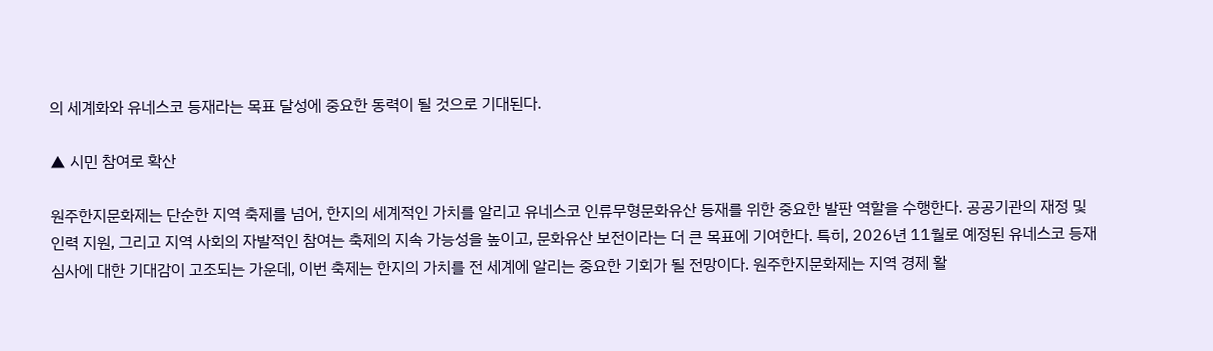의 세계화와 유네스코 등재라는 목표 달성에 중요한 동력이 될 것으로 기대된다.

▲ 시민 참여로 확산

원주한지문화제는 단순한 지역 축제를 넘어, 한지의 세계적인 가치를 알리고 유네스코 인류무형문화유산 등재를 위한 중요한 발판 역할을 수행한다. 공공기관의 재정 및 인력 지원, 그리고 지역 사회의 자발적인 참여는 축제의 지속 가능성을 높이고, 문화유산 보전이라는 더 큰 목표에 기여한다. 특히, 2026년 11월로 예정된 유네스코 등재 심사에 대한 기대감이 고조되는 가운데, 이번 축제는 한지의 가치를 전 세계에 알리는 중요한 기회가 될 전망이다. 원주한지문화제는 지역 경제 활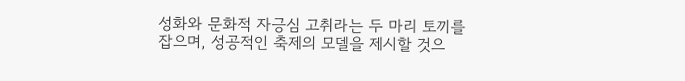성화와 문화적 자긍심 고취라는 두 마리 토끼를 잡으며, 성공적인 축제의 모델을 제시할 것으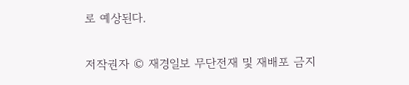로 예상된다.

저작권자 © 재경일보 무단전재 및 재배포 금지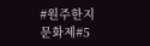#원주한지문화제#5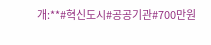개:**#혁신도시#공공기관#700만원